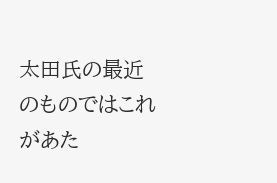太田氏の最近のものではこれがあた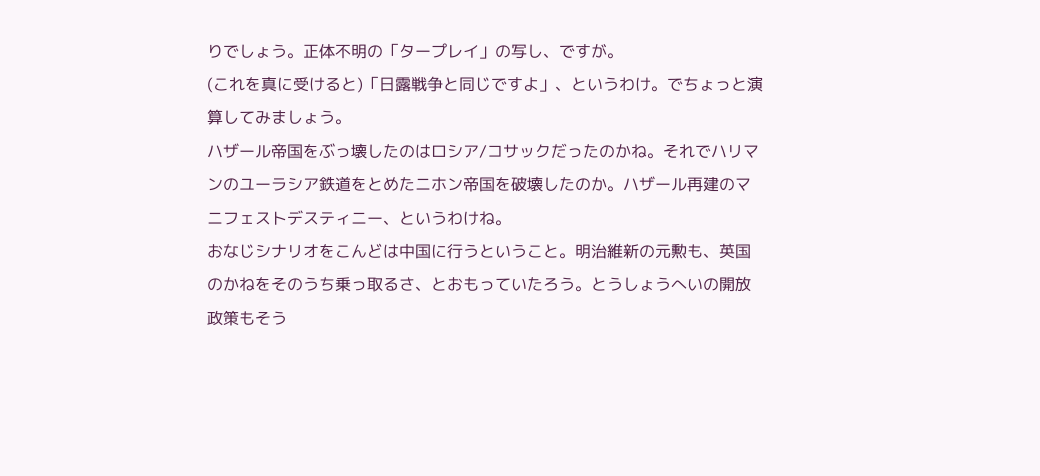りでしょう。正体不明の「タープレイ」の写し、ですが。
(これを真に受けると)「日露戦争と同じですよ」、というわけ。でちょっと演算してみましょう。
ハザール帝国をぶっ壊したのはロシア/コサックだったのかね。それでハリマンのユーラシア鉄道をとめたニホン帝国を破壊したのか。ハザール再建のマニフェストデスティニー、というわけね。
おなじシナリオをこんどは中国に行うということ。明治維新の元勲も、英国のかねをそのうち乗っ取るさ、とおもっていたろう。とうしょうへいの開放政策もそう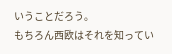いうことだろう。
もちろん西欧はそれを知ってい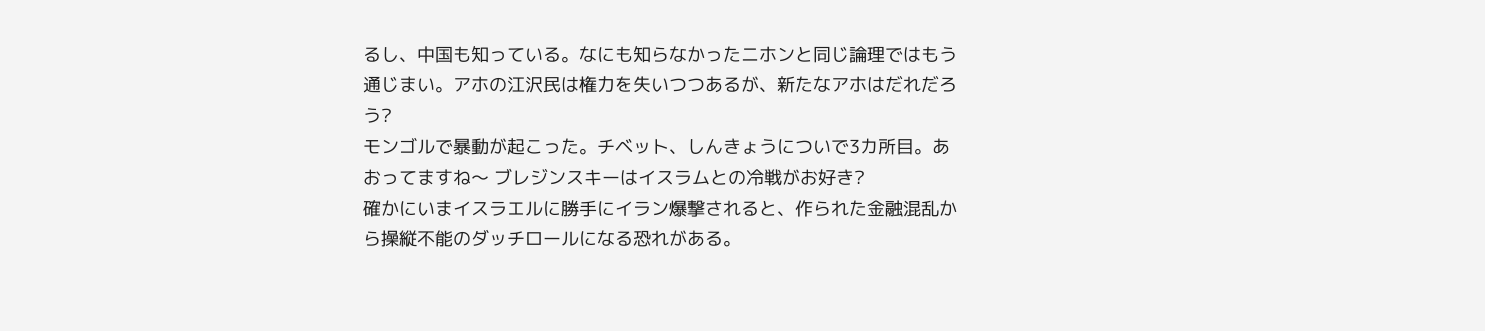るし、中国も知っている。なにも知らなかったニホンと同じ論理ではもう通じまい。アホの江沢民は権力を失いつつあるが、新たなアホはだれだろう?
モンゴルで暴動が起こった。チベット、しんきょうについで3カ所目。あおってますね〜 ブレジンスキーはイスラムとの冷戦がお好き?
確かにいまイスラエルに勝手にイラン爆撃されると、作られた金融混乱から操縦不能のダッチロールになる恐れがある。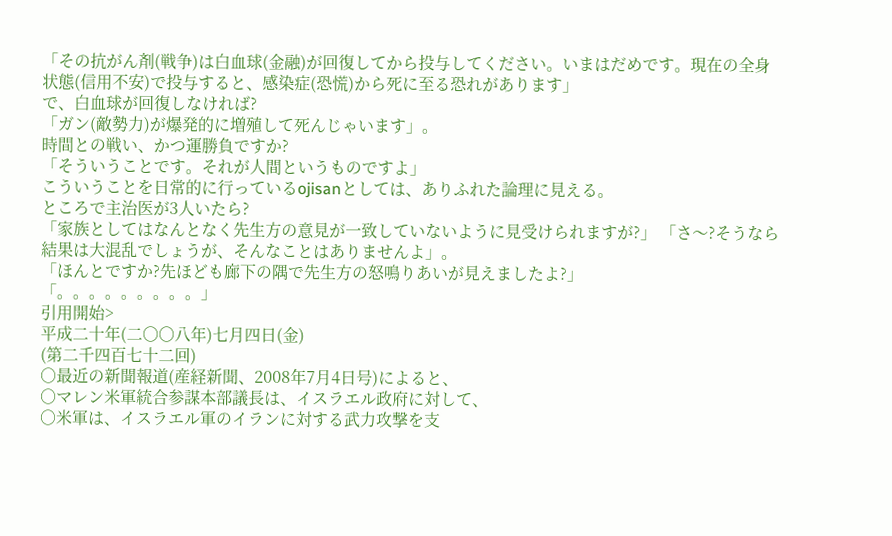「その抗がん剤(戦争)は白血球(金融)が回復してから投与してください。いまはだめです。現在の全身状態(信用不安)で投与すると、感染症(恐慌)から死に至る恐れがあります」
で、白血球が回復しなければ?
「ガン(敵勢力)が爆発的に増殖して死んじゃいます」。
時間との戦い、かつ運勝負ですか?
「そういうことです。それが人間というものですよ」
こういうことを日常的に行っているojisanとしては、ありふれた論理に見える。
ところで主治医が3人いたら?
「家族としてはなんとなく先生方の意見が一致していないように見受けられますが?」 「さ〜?そうなら結果は大混乱でしょうが、そんなことはありませんよ」。
「ほんとですか?先ほども廊下の隅で先生方の怒鳴りあいが見えましたよ?」
「。。。。。。。。。」
引用開始>
平成二十年(二〇〇八年)七月四日(金)
(第二千四百七十二回)
○最近の新聞報道(産経新聞、2008年7月4日号)によると、
○マレン米軍統合参謀本部議長は、イスラエル政府に対して、
○米軍は、イスラエル軍のイランに対する武力攻撃を支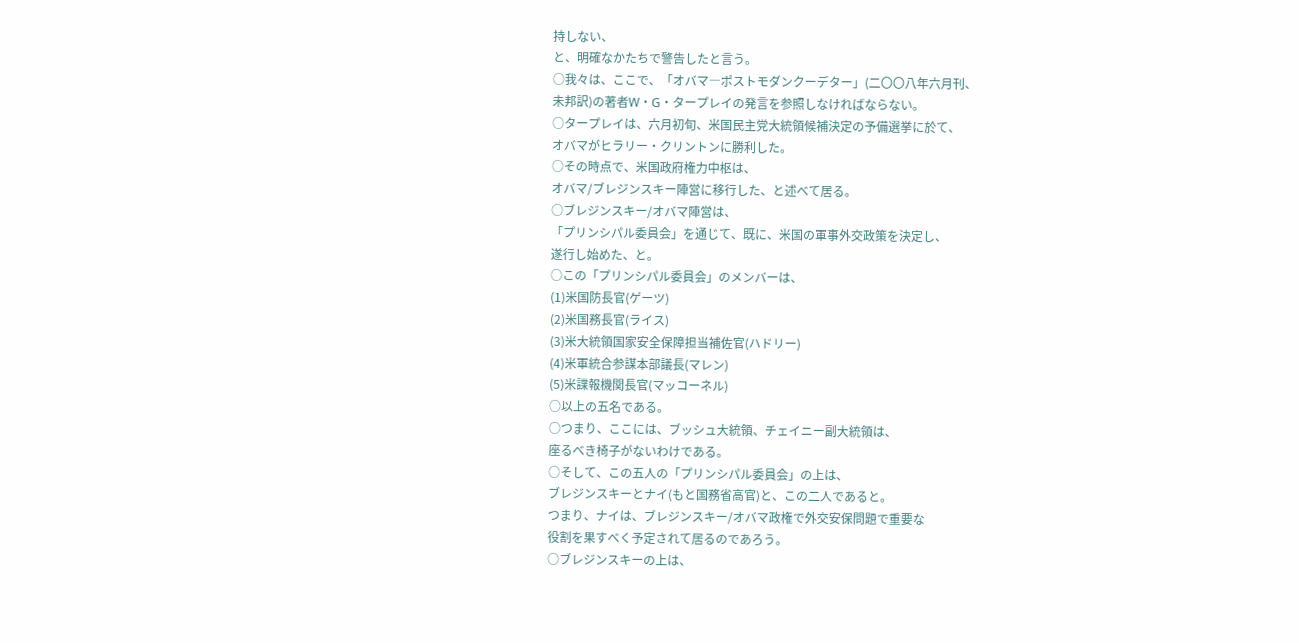持しない、
と、明確なかたちで警告したと言う。
○我々は、ここで、「オバマ―ポストモダンクーデター」(二〇〇八年六月刊、
未邦訳)の著者W・G・タープレイの発言を参照しなければならない。
○タープレイは、六月初旬、米国民主党大統領候補決定の予備選挙に於て、
オバマがヒラリー・クリントンに勝利した。
○その時点で、米国政府権力中枢は、
オバマ/ブレジンスキー陣営に移行した、と述べて居る。
○ブレジンスキー/オバマ陣営は、
「プリンシパル委員会」を通じて、既に、米国の軍事外交政策を決定し、
遂行し始めた、と。
○この「プリンシパル委員会」のメンバーは、
(1)米国防長官(ゲーツ)
(2)米国務長官(ライス)
(3)米大統領国家安全保障担当補佐官(ハドリー)
(4)米軍統合参謀本部議長(マレン)
(5)米諜報機関長官(マッコーネル)
○以上の五名である。
○つまり、ここには、ブッシュ大統領、チェイニー副大統領は、
座るべき椅子がないわけである。
○そして、この五人の「プリンシパル委員会」の上は、
ブレジンスキーとナイ(もと国務省高官)と、この二人であると。
つまり、ナイは、ブレジンスキー/オバマ政権で外交安保問題で重要な
役割を果すべく予定されて居るのであろう。
○ブレジンスキーの上は、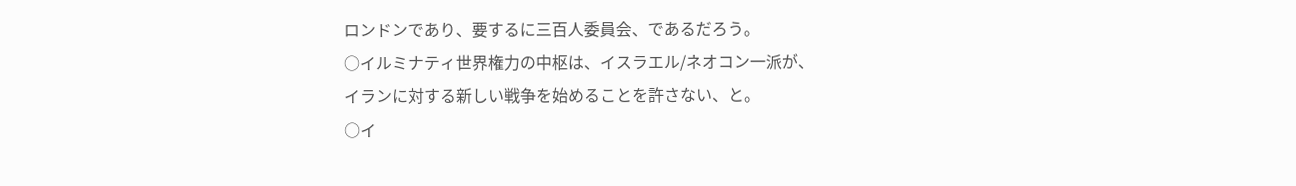ロンドンであり、要するに三百人委員会、であるだろう。
○イルミナティ世界権力の中枢は、イスラエル/ネオコン一派が、
イランに対する新しい戦争を始めることを許さない、と。
○イ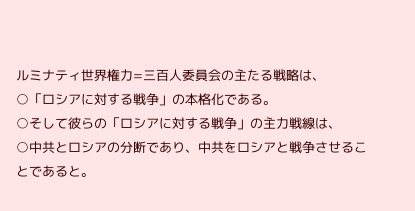ルミナティ世界権力=三百人委員会の主たる戦略は、
○「ロシアに対する戦争」の本格化である。
○そして彼らの「ロシアに対する戦争」の主力戦線は、
○中共とロシアの分断であり、中共をロシアと戦争させることであると。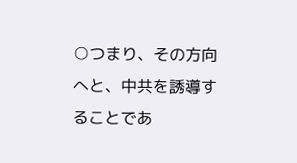○つまり、その方向へと、中共を誘導することであ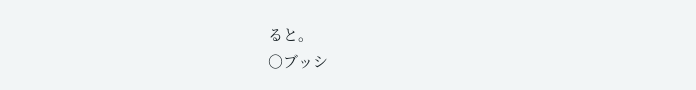ると。
○ブッシ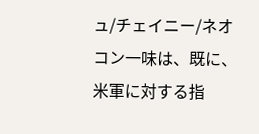ュ/チェイニー/ネオコン一味は、既に、
米軍に対する指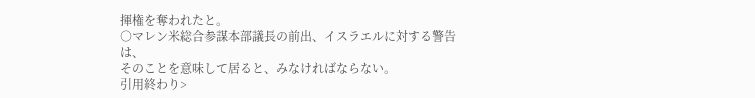揮権を奪われたと。
○マレン米総合参謀本部議長の前出、イスラエルに対する警告は、
そのことを意味して居ると、みなければならない。
引用終わり>